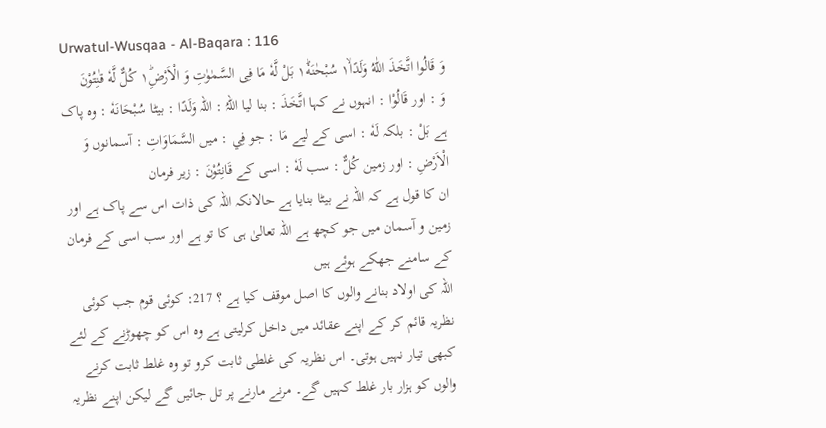Urwatul-Wusqaa - Al-Baqara : 116
وَ قَالُوا اتَّخَذَ اللّٰهُ وَلَدًا١ۙ سُبْحٰنَهٗ١ؕ بَلْ لَّهٗ مَا فِی السَّمٰوٰتِ وَ الْاَرْضِ١ؕ كُلٌّ لَّهٗ قٰنِتُوْنَ
وَ : اور قَالُوْا : انہوں نے کہا اتَّخَذَ : بنا لیا اللہُ : اللہ وَلَدًا : بیٹا سُبْحَانَهٗ : وہ پاک ہے بَلْ : بلکہ لَهٗ : اسی کے لیے مَا : جو فِي : میں السَّمَاوَاتِ : آسمانوں وَ الْاَرْضِ : اور زمین كُلٌّ : سب لَهٗ : اسی کے قَانِتُوْنَ : زیر فرمان
ان کا قول ہے کہ اللہ نے بیٹا بنایا ہے حالانکہ اللہ کی ذات اس سے پاک ہے اور زمین و آسمان میں جو کچھ ہے اللہ تعالیٰ ہی کا تو ہے اور سب اسی کے فرمان کے سامنے جھکے ہوئے ہیں
اللہ کی اولاد بنانے والوں کا اصل موقف کیا ہے ؟ 217: کوئی قوم جب کوئی نظریہ قائم کر کے اپنے عقائد میں داخل کرلیتی ہے وہ اس کو چھوڑنے کے لئے کبھی تیار نہیں ہوتی۔ اس نظریہ کی غلطی ثابت کرو تو وہ غلط ثابت کرنے والوں کو ہزار بار غلط کہیں گے۔ مرنے مارنے پر تل جائیں گے لیکن اپنے نظریہ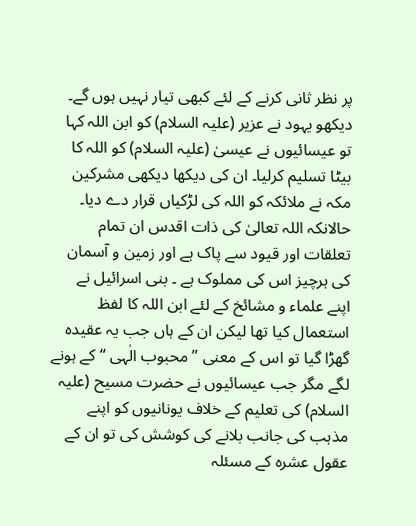پر نظر ثانی کرنے کے لئے کبھی تیار نہیں ہوں گے۔ دیکھو یہود نے عزیر (علیہ السلام) کو ابن اللہ کہا تو عیسائیوں نے عیسیٰ (علیہ السلام) کو اللہ کا بیٹا تسلیم کرلیا۔ ان کی دیکھا دیکھی مشرکین مکہ نے ملائکہ کو اللہ کی لڑکیاں قرار دے دیا۔ حالانکہ اللہ تعالیٰ کی ذات اقدس ان تمام تعلقات اور قیود سے پاک ہے اور زمین و آسمان کی ہرچیز اس کی مملوک ہے ۔ بنی اسرائیل نے اپنے علماء و مشائخ کے لئے ابن اللہ کا لفظ استعمال کیا تھا لیکن ان کے ہاں جب یہ عقیدہ گھڑا گیا تو اس کے معنی ” محبوب الٰہی “ کے ہونے لگے مگر جب عیسائیوں نے حضرت مسیح (علیہ السلام) کی تعلیم کے خلاف یونانیوں کو اپنے مذہب کی جانب بلانے کی کوشش کی تو ان کے عقول عشرہ کے مسئلہ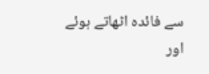سے فائدہ اٹھاتے ہوئے اور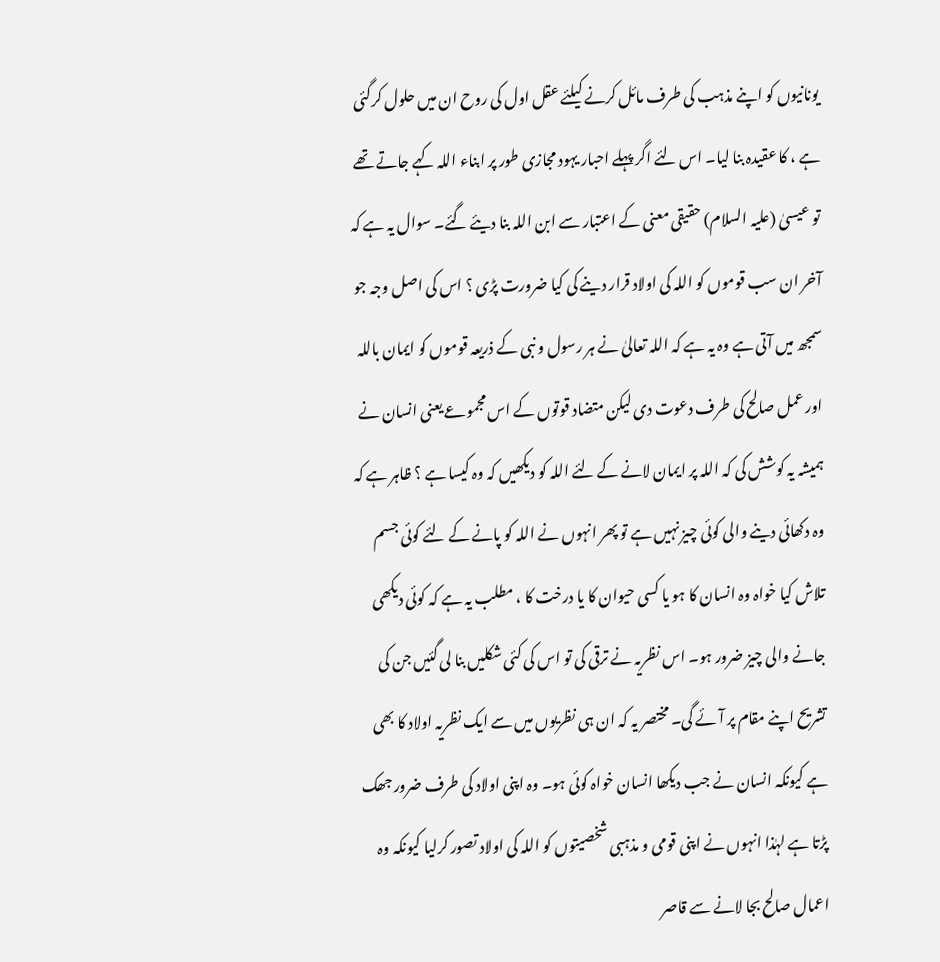یونانیوں کو اپنے مذہب کی طرف مائل کرنے کیلئے عقل اول کی روح ان میں حلول کرگئی ہے ، کا عقیدہ بنا لیا۔ اس لئے اگر پہلے احبار یہود مجازی طور پر ابناء اللہ کہے جاتے تھے تو عیسیٰ (علیہ السلام) حقیقی معنی کے اعتبار سے ابن اللہ بنا دیئے گئے۔ سوال یہ ہے کہ آخر ان سب قوموں کو اللہ کی اولاد قرار دینے کی کیا ضرورت پڑی ؟ اس کی اصل وجہ جو سمجھ میں آتی ہے وہ یہ ہے کہ اللہ تعالیٰ نے ہر رسول و نبی کے ذریعہ قوموں کو ایمان باللہ اور عمل صالح کی طرف دعوت دی لیکن متضاد قوتوں کے اس مجموعے یعنی انسان نے ہمیشہ یہ کوشش کی کہ اللہ پر ایمان لانے کے لئے اللہ کو دیکھیں کہ وہ کیسا ہے ؟ ظاہر ہے کہ وہ دکھائی دینے والی کوئی چیز نہیں ہے تو پھر انہوں نے اللہ کو پانے کے لئے کوئی جسم تلاش کیا خواہ وہ انسان کا ہو یا کسی حیوان کا یا درخت کا ، مطلب یہ ہے کہ کوئی دیکھی جانے والی چیز ضرور ہو۔ اس نظریہ نے ترقی کی تو اس کی کئی شکلیں بنا لی گئیں جن کی تشریح اپنے مقام پر آئے گی۔ مختصر یہ کہ ان ہی نظریوں میں سے ایک نظریہ اولاد کا بھی ہے کیونکہ انسان نے جب دیکھا انسان خواہ کوئی ہو۔ وہ اپنی اولاد کی طرف ضرور جھک پڑتا ہے لہٰذا انہوں نے اپنی قومی و مذہبی شخصیتوں کو اللہ کی اولاد تصور کرلیا کیونکہ وہ اعمال صالح بجا لانے سے قاصر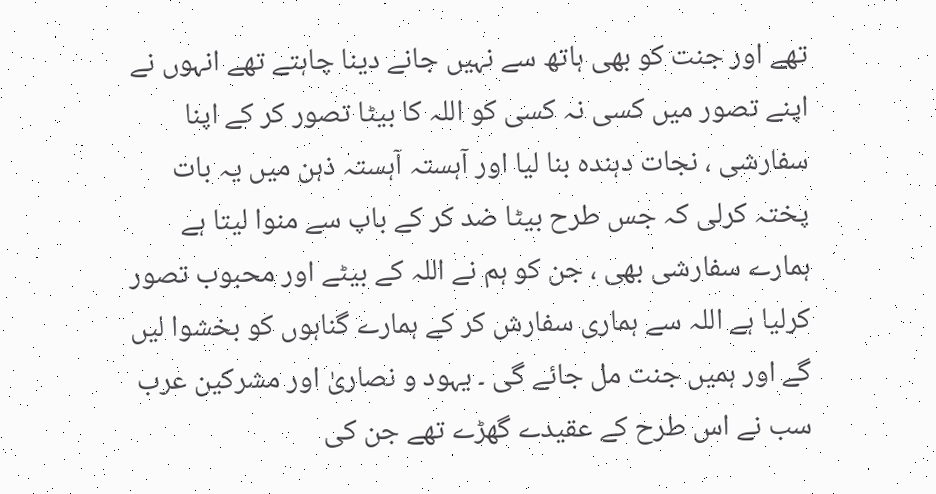تھے اور جنت کو بھی ہاتھ سے نہیں جانے دینا چاہتے تھے انہوں نے اپنے تصور میں کسی نہ کسی کو اللہ کا بیٹا تصور کر کے اپنا سفارشی ، نجات دہندہ بنا لیا اور آہستہ آہستہ ذہن میں یہ بات پختہ کرلی کہ جس طرح بیٹا ضد کر کے باپ سے منوا لیتا ہے ہمارے سفارشی بھی ، جن کو ہم نے اللہ کے بیٹے اور محبوب تصور کرلیا ہے اللہ سے ہماری سفارش کر کے ہمارے گناہوں کو بخشوا لیں گے اور ہمیں جنت مل جائے گی ۔ یہود و نصاریٰ اور مشرکین عرب سب نے اس طرح کے عقیدے گھڑے تھے جن کی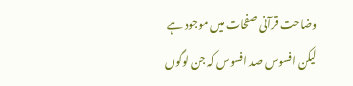وضاحت قرآنی صفحات میں موجود ہے لیکن افسوس صد افسوس کہ جن لوگوں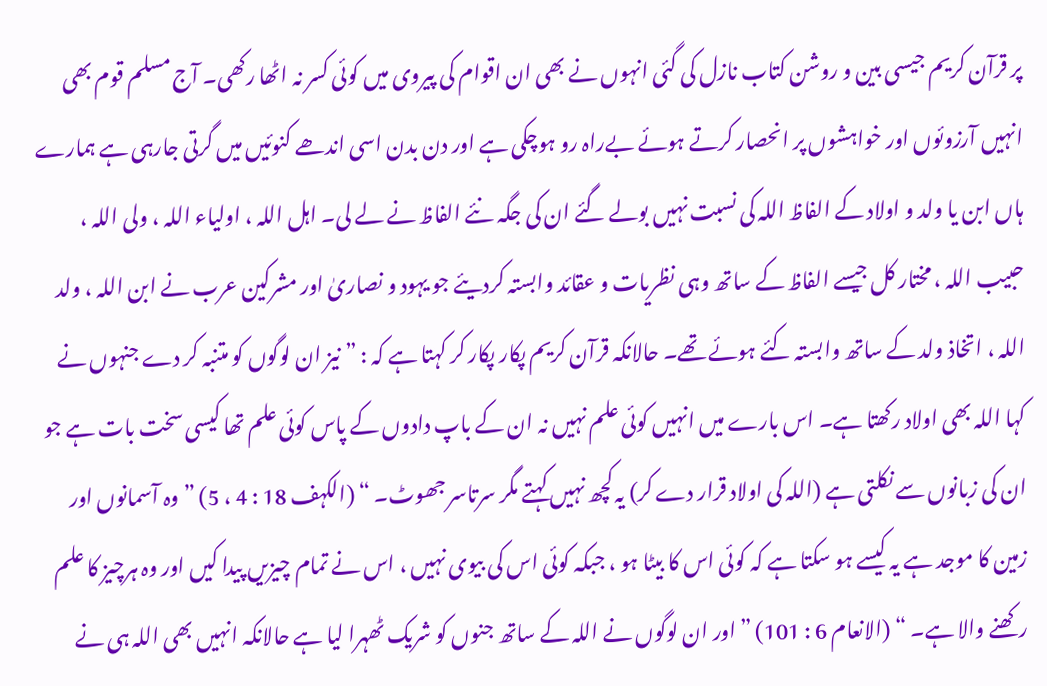پر قرآن کریم جیسی بین و روشن کتاب نازل کی گئی انہوں نے بھی ان اقوام کی پیروی میں کوئی کسر نہ اٹھا رکھی۔ آج مسلم قوم بھی انہیں آرزوئوں اور خواہشوں پر انحصار کرتے ہوئے بےراہ رو ہوچکی ہے اور دن بدن اسی اندھے کنوئیں میں گرتی جارہی ہے ہمارے ہاں ابن یا ولد و اولاد کے الفاظ اللہ کی نسبت نہیں بولے گئے ان کی جگہ نئے الفاظ نے لے لی۔ اہل اللہ ، اولیاء اللہ ، ولی اللہ ، حبیب اللہ ، مختار کل جیسے الفاظ کے ساتھ وہی نظریات و عقائد وابستہ کردیئے جو یہود و نصاریٰ اور مشرکین عرب نے ابن اللہ ، ولد اللہ ، اتخاذ ولد کے ساتھ وابستہ کئے ہوئے تھے۔ حالانکہ قرآن کریم پکار پکار کر کہتا ہے کہ : ” نیز ان لوگوں کو متنبہ کر دے جنہوں نے کہا اللہ بھی اولاد رکھتا ہے۔ اس بارے میں انہیں کوئی علم نہیں نہ ان کے باپ دادوں کے پاس کوئی علم تھا کیسی سخت بات ہے جو ان کی زبانوں سے نکلتی ہے (اللہ کی اولاد قرار دے کر) یہ کچھ نہیں کہتے مگر سرتاسر جھوٹ۔ “ (الکہف 18 : 4 ، 5) ” وہ آسمانوں اور زمین کا موجد ہے یہ کیسے ہو سکتا ہے کہ کوئی اس کا بیٹا ہو ، جبکہ کوئی اس کی بیوی نہیں ، اس نے تمام چیزیں پیدا کیں اور وہ ہرچیز کا علم رکھنے والا ہے۔ “ (الانعام 6 : 101) ” اور ان لوگوں نے اللہ کے ساتھ جنوں کو شریک ٹھہرا لیا ہے حالانکہ انہیں بھی اللہ ہی نے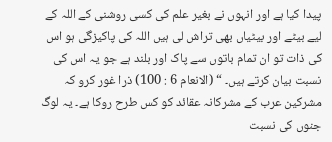پیدا کیا ہے اور انہوں نے بغیر علم کی کسی روشنی کے اللہ کے لیے بیٹے اور بیٹیاں بھی تراش لی ہیں اللہ کی پاکیزگی ہو اس کی ذات تو ان تمام باتوں سے پاک اور بلند ہے جو یہ اس کی نسبت بیان کرتے ہیں۔ “ (الانعام 6 : 100) ذرا غور کرو کہ مشرکین عرب کے مشرکانہ عقائد کو کس طرح روکا ہے۔ یہ لوگ جنوں کی نسبت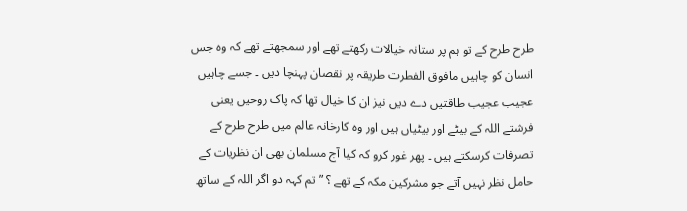طرح طرح کے تو ہم پر ستانہ خیالات رکھتے تھے اور سمجھتے تھے کہ وہ جس انسان کو چاہیں مافوق الفطرت طریقہ پر نقصان پہنچا دیں ۔ جسے چاہیں عجیب عجیب طاقتیں دے دیں نیز ان کا خیال تھا کہ پاک روحیں یعنی فرشتے اللہ کے بیٹے اور بیٹیاں ہیں اور وہ کارخانہ عالم میں طرح طرح کے تصرفات کرسکتے ہیں ۔ پھر غور کرو کہ کیا آج مسلمان بھی ان نظریات کے حامل نظر نہیں آتے جو مشرکین مکہ کے تھے ؟ ” تم کہہ دو اگر اللہ کے ساتھ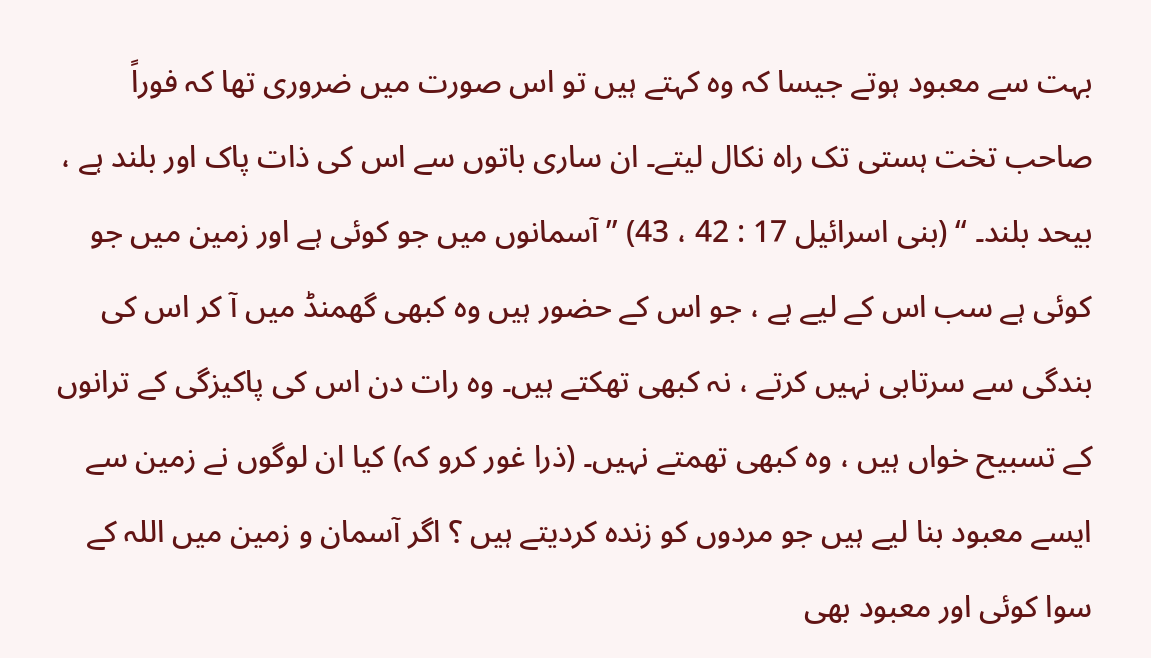بہت سے معبود ہوتے جیسا کہ وہ کہتے ہیں تو اس صورت میں ضروری تھا کہ فوراً صاحب تخت ہستی تک راہ نکال لیتے۔ ان ساری باتوں سے اس کی ذات پاک اور بلند ہے ، بیحد بلند۔ “ (بنی اسرائیل 17 : 42 ، 43) ” آسمانوں میں جو کوئی ہے اور زمین میں جو کوئی ہے سب اس کے لیے ہے ، جو اس کے حضور ہیں وہ کبھی گھمنڈ میں آ کر اس کی بندگی سے سرتابی نہیں کرتے ، نہ کبھی تھکتے ہیں۔ وہ رات دن اس کی پاکیزگی کے ترانوں کے تسبیح خواں ہیں ، وہ کبھی تھمتے نہیں۔ (ذرا غور کرو کہ) کیا ان لوگوں نے زمین سے ایسے معبود بنا لیے ہیں جو مردوں کو زندہ کردیتے ہیں ؟ اگر آسمان و زمین میں اللہ کے سوا کوئی اور معبود بھی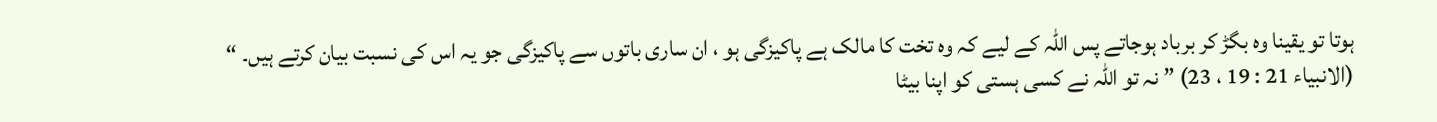ہوتا تو یقینا وہ بگڑ کر برباد ہوجاتے پس اللہ کے لیے کہ وہ تخت کا مالک ہے پاکیزگی ہو ، ان ساری باتوں سے پاکیزگی جو یہ اس کی نسبت بیان کرتے ہیں۔ “ (الانبیاء 21 : 19 ، 23) ” نہ تو اللہ نے کسی ہستی کو اپنا بیٹا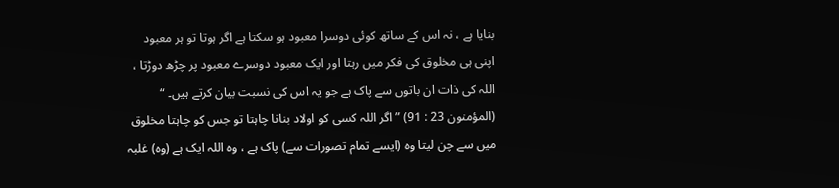بنایا ہے ، نہ اس کے ساتھ کوئی دوسرا معبود ہو سکتا ہے اگر ہوتا تو ہر معبود اپنی ہی مخلوق کی فکر میں رہتا اور ایک معبود دوسرے معبود پر چڑھ دوڑتا ، اللہ کی ذات ان باتوں سے پاک ہے جو یہ اس کی نسبت بیان کرتے ہیں۔ “ (المؤمنون 23 : 91) ” اگر اللہ کسی کو اولاد بنانا چاہتا تو جس کو چاہتا مخلوق میں سے چن لیتا وہ (ایسے تمام تصورات سے) پاک ہے ، وہ اللہ ایک ہے (وہ) غلبہ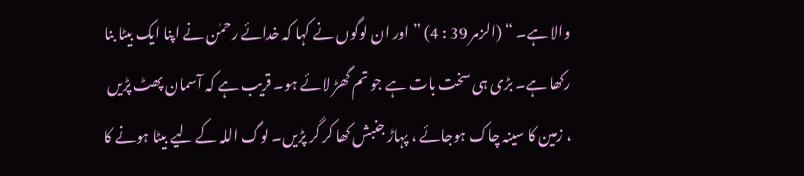والا ہے۔ “ (الزمر 39 : 4) ” اور ان لوگوں نے کہا کہ خدائے رحمٰن نے اپنا ایک بیٹا بنا رکھا ہے۔ بڑی ہی سخت بات ہے جو تم گھڑ لائے ہو۔ قریب ہے کہ آسمان پھٹ پڑیں ، زمین کا سینہ چاک ہوجائے ، پہاڑ جنبش کھا کر گر پڑیں۔ لوگ اللہ کے لیے بیٹا ہونے کا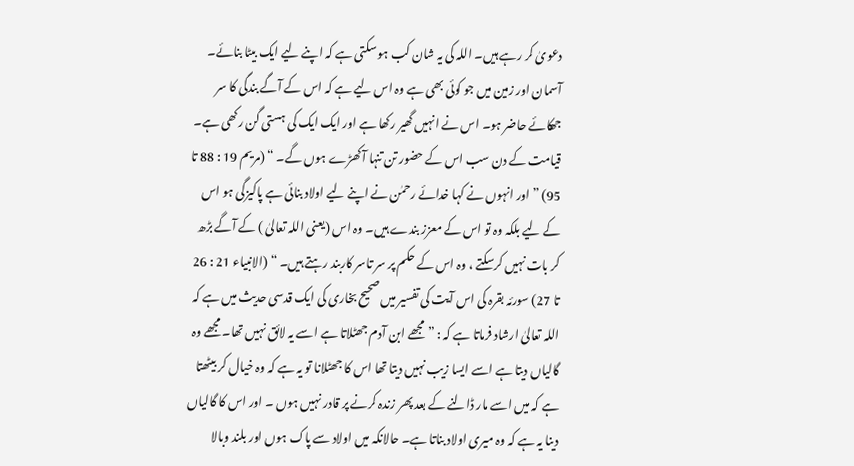دعویٰ کر رہے ہیں۔ اللہ کی یہ شان کب ہو سکتی ہے کہ اپنے لیے ایک بیٹا بنائے۔ آسمان اور زمین میں جو کوئی بھی ہے وہ اس لیے ہے کہ اس کے آگے بندگی کا سر جھکائے حاضر ہو۔ اس نے انہیں گھیر رکھا ہے اور ایک ایک کی ہستی گن رکھی ہے۔ قیامت کے دن سب اس کے حضور تن تنہا آ کھڑے ہوں گے۔ “ (مریم 19 : 88 تا 95) ” اور انہوں نے کہا خدائے رحمٰن نے اپنے لیے اولاد بنائی ہے پاکیزگی ہو اس کے لیے بلکہ وہ تو اس کے معزز بندے ہیں۔ وہ اس (یعنی اللہ تعالیٰ ) کے آگے بڑھ کر بات نہیں کرسکتے ، وہ اس کے حکم پر سر تاسر کاربند رہتے ہیں۔ “ (الانبیاء 21 : 26 تا 27) سورئہ بقرہ کی اس آیت کی تفسیر میں صحیح بخاری کی ایک قدسی حدیث میں ہے کہ اللہ تعالیٰ ارشاد فرماتا ہے کہ : ” مجھے ابن آدم جھٹلاتا ہے اسے یہ لائق نہیں تھا۔ مجھے وہ گالیاں دیتا ہے اسے ایسا زیب نہیں دیتا تھا اس کا جھٹلانا تو یہ ہے کہ وہ خیال کر بیٹھتا ہے کہ میں اسے مار ڈالنے کے بعد پھر زندہ کرنے پر قادر نہیں ہوں ۔ اور اس کا گالیاں دینا یہ ہے کہ وہ میری اولاد بناتا ہے۔ حالانکہ میں اولاد سے پاک ہوں اور بلند وبالا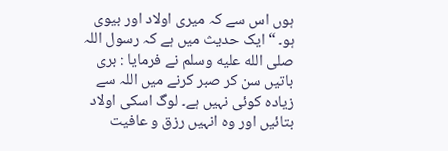ہوں اس سے کہ میری اولاد اور بیوی ہو۔ “ ایک حدیث میں ہے کہ رسول اللہ صلى الله عليه وسلم نے فرمایا : بری باتیں سن کر صبر کرنے میں اللہ سے زیادہ کوئی نہیں ہے۔ لوگ اسکی اولاد بتائیں اور وہ انہیں رزق و عافیت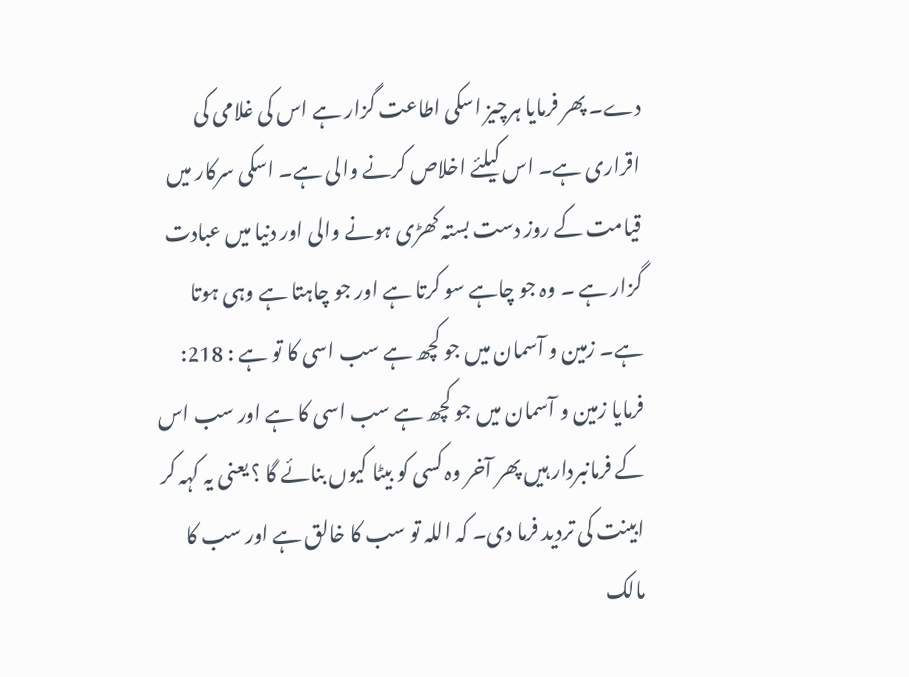دے۔ پھر فرمایا ہرچیز اسکی اطاعت گزار ہے اس کی غلامی کی اقراری ہے۔ اس کیلئے اخلاص کرنے والی ہے۔ اسکی سرکار میں قیامت کے روز دست بستہ کھڑی ہونے والی اور دنیا میں عبادت گزار ہے ۔ وہ جو چاہے سو کرتا ہے اور جو چاہتا ہے وہی ہوتا ہے۔ زمین و آسمان میں جو کچھ ہے سب اسی کا تو ہے : 218: فرمایا زمین و آسمان میں جو کچھ ہے سب اسی کا ہے اور سب اس کے فرمانبردار ہیں پھر آخر وہ کسی کو بیٹا کیوں بنائے گا ؟ یعنی یہ کہہ کر ابینت کی تردید فرما دی۔ کہ اللہ تو سب کا خالق ہے اور سب کا مالک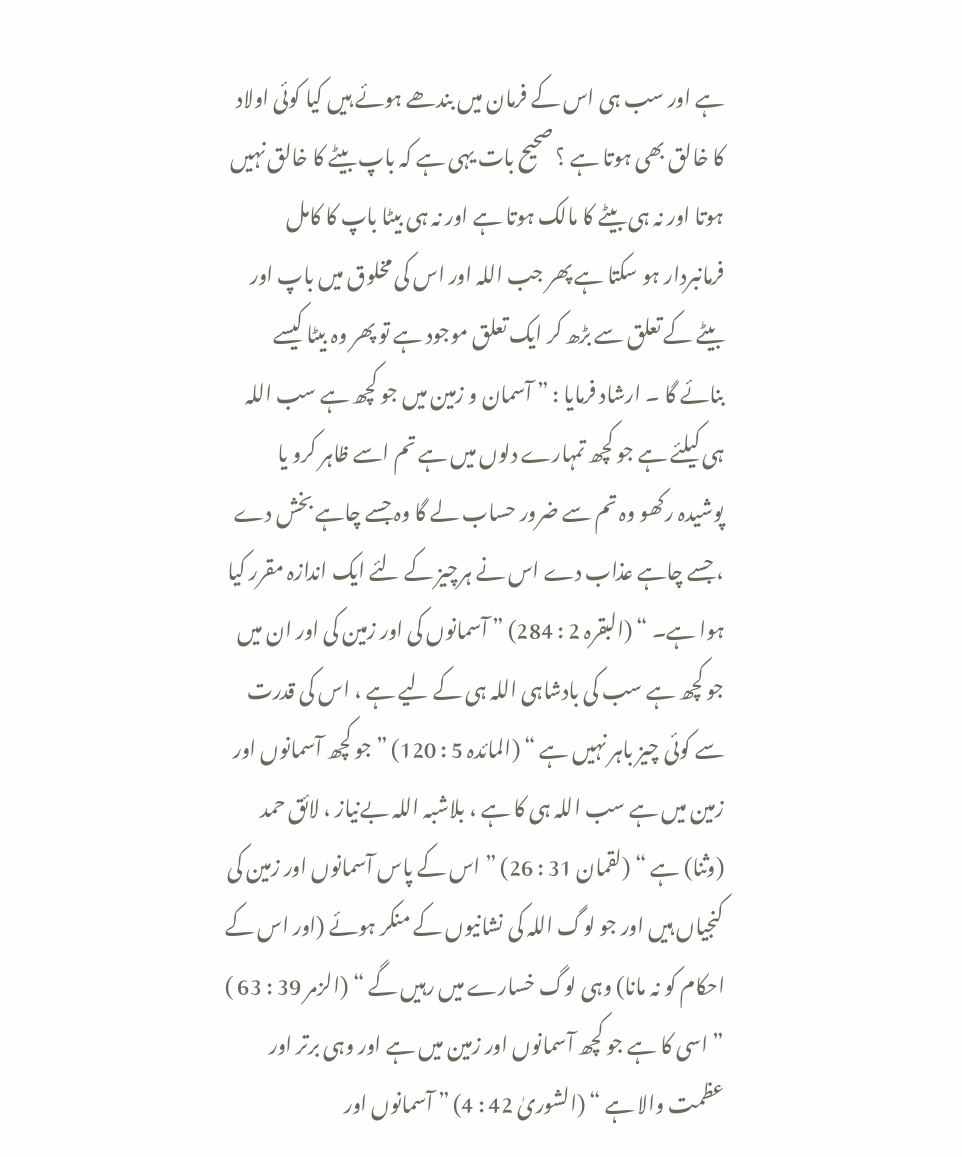ہے اور سب ہی اس کے فرمان میں بندھے ہوئے ہیں کیا کوئی اولاد کا خالق بھی ہوتا ہے ؟ صحیح بات یہی ہے کہ باپ بیٹے کا خالق نہیں ہوتا اور نہ ہی بیٹے کا مالک ہوتا ہے اور نہ ہی بیٹا باپ کا کامل فرمانبردار ہو سکتا ہے پھر جب اللہ اور اس کی مخلوق میں باپ اور بیٹے کے تعلق سے بڑھ کر ایک تعلق موجود ہے تو پھر وہ بیٹا کیسے بنائے گا ۔ ارشاد فرمایا : ” آسمان و زمین میں جو کچھ ہے سب اللہ ہی کیلئے ہے جو کچھ تمہارے دلوں میں ہے تم اسے ظاہر کرو یا پوشیدہ رکھو وہ تم سے ضرور حساب لے گا وہ جسے چاہے بخش دے ، جسے چاہے عذاب دے اس نے ہرچیز کے لئے ایک اندازہ مقرر کیا ہوا ہے۔ “ (البقرہ 2 : 284) ” آسمانوں کی اور زمین کی اور ان میں جو کچھ ہے سب کی بادشاہی اللہ ہی کے لیے ہے ، اس کی قدرت سے کوئی چیز باہر نہیں ہے “ (المائدہ 5 : 120) ” جو کچھ آسمانوں اور زمین میں ہے سب اللہ ہی کا ہے ، بلاشبہ اللہ بےنیاز ، لائق حمد (وثنا) ہے “ (لقمان 31 : 26) ” اس کے پاس آسمانوں اور زمین کی کنجیاں ہیں اور جو لوگ اللہ کی نشانیوں کے منکر ہوئے (اور اس کے احکام کو نہ مانا) وہی لوگ خسارے میں رہیں گے “ (الزمر 39 : 63 ) ” اسی کا ہے جو کچھ آسمانوں اور زمین میں ہے اور وہی برتر اور عظمت والا ہے “ (الشوریٰ 42 : 4) ” آسمانوں اور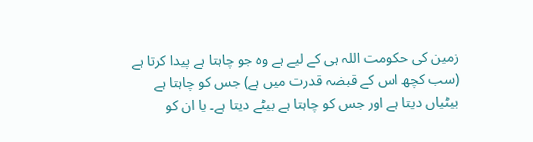زمین کی حکومت اللہ ہی کے لیے ہے وہ جو چاہتا ہے پیدا کرتا ہے (سب کچھ اس کے قبضہ قدرت میں ہے) جس کو چاہتا ہے بیٹیاں دیتا ہے اور جس کو چاہتا ہے بیٹے دیتا ہے۔ یا ان کو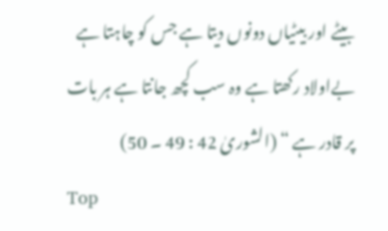بیٹے اور بیٹیاں دونوں دیتا ہے جس کو چاہتا ہے بےاولاد رکھتا ہے وہ سب کچھ جانتا ہے ہر بات پر قادر ہے “ (الشوریٰ 42 : 49 ۔ 50)
Top